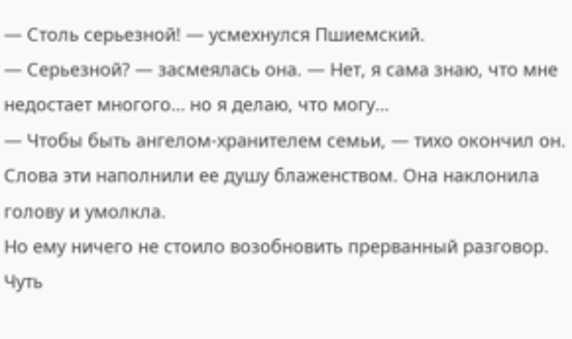— Столь серьезной! — усмехнулся Пшиемский.
— Серьезной? — засмеялась она. — Нет, я сама знаю, что мне недостает многого… но я делаю, что могу…
— Чтобы быть ангелом-хранителем семьи, — тихо окончил он.
Слова эти наполнили ее душу блаженством. Она наклонила голову и умолкла.
Но ему ничего не стоило возобновить прерванный разговор. Чуть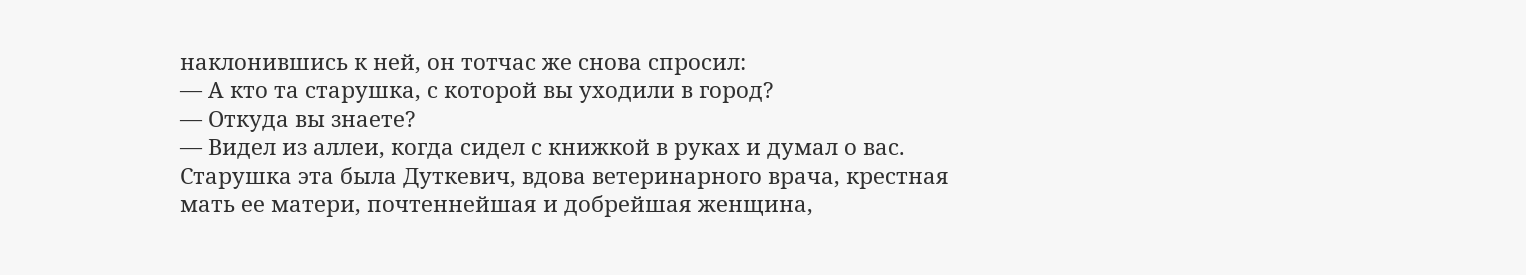наклонившись к ней, он тотчас же снова спросил:
— А кто та старушка, с которой вы уходили в город?
— Откуда вы знаете?
— Видел из аллеи, когда сидел с книжкой в руках и думал о вас.
Старушка эта была Дуткевич, вдова ветеринарного врача, крестная мать ее матери, почтеннейшая и добрейшая женщина,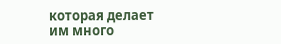которая делает им много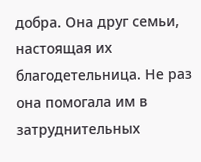добра. Она друг семьи, настоящая их благодетельница. Не раз она помогала им в затруднительных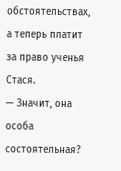обстоятельствах, а теперь платит за право ученья Стася.
— Значит, она особа состоятельная?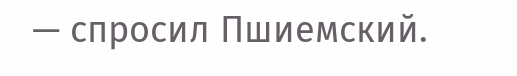— спросил Пшиемский.